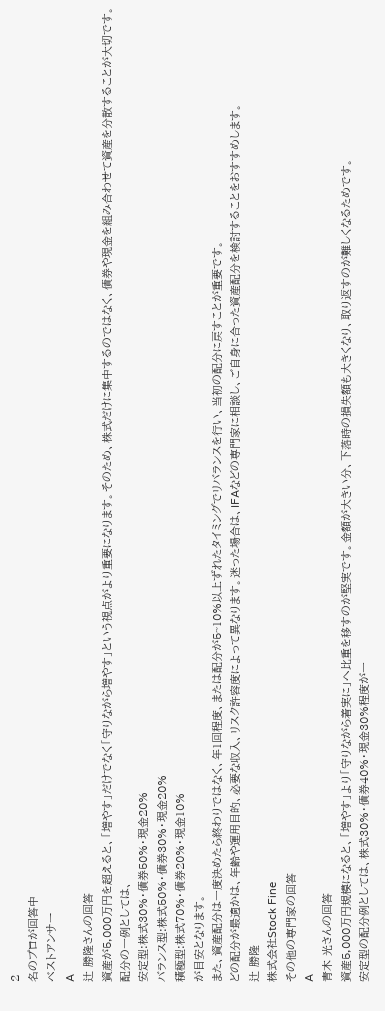2
名のプロが回答中
ベストアンサー
A
辻 勝隆さんの回答
資産が5,000万円を超えると、「増やす」だけでなく「守りながら増やす」という視点がより重要になります。そのため、株式だけに集中するのではなく、債券や現金を組み合わせて資産を分散することが大切です。
配分の一例としては、
安定型:株式30%・債券50%・現金20%
バランス型:株式50%・債券30%・現金20%
積極型:株式70%・債券20%・現金10%
が目安となります。
また、資産配分は一度決めたら終わりではなく、年1回程度、または配分が5~10%以上ずれたタイミングでリバランスを行い、当初の配分に戻すことが重要です。
どの配分が最適かは、年齢や運用目的、必要な収入、リスク許容度によって異なります。迷った場合は、IFAなどの専門家に相談し、ご自身に合った資産配分を検討することをおすすめします。
辻 勝隆
株式会社Stock Fine
その他の専門家の回答
A
青木 光さんの回答
資産5,000万円規模になると、「増やす」より「守りながら着実に」へ比重を移すのが堅実です。金額が大きい分、下落時の損失額も大きくなり、取り返すのが難しくなるためです。
安定型の配分例としては、株式30%・債券40%・現金30%程度が一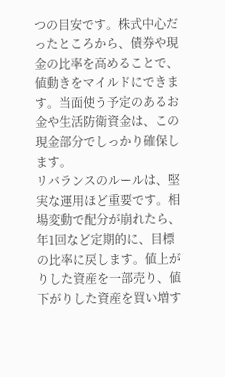つの目安です。株式中心だったところから、債券や現金の比率を高めることで、値動きをマイルドにできます。当面使う予定のあるお金や生活防衛資金は、この現金部分でしっかり確保します。
リバランスのルールは、堅実な運用ほど重要です。相場変動で配分が崩れたら、年1回など定期的に、目標の比率に戻します。値上がりした資産を一部売り、値下がりした資産を買い増す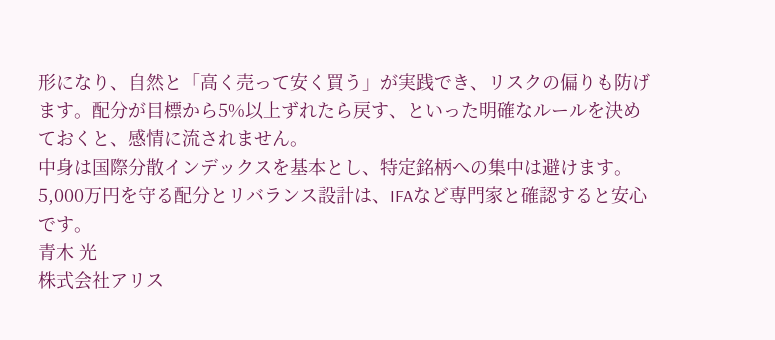形になり、自然と「高く売って安く買う」が実践でき、リスクの偏りも防げます。配分が目標から5%以上ずれたら戻す、といった明確なルールを決めておくと、感情に流されません。
中身は国際分散インデックスを基本とし、特定銘柄への集中は避けます。5,000万円を守る配分とリバランス設計は、IFAなど専門家と確認すると安心です。
青木 光
株式会社アリス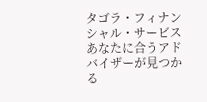タゴラ・フィナンシャル・サービス
あなたに合うアドバイザーが見つかる